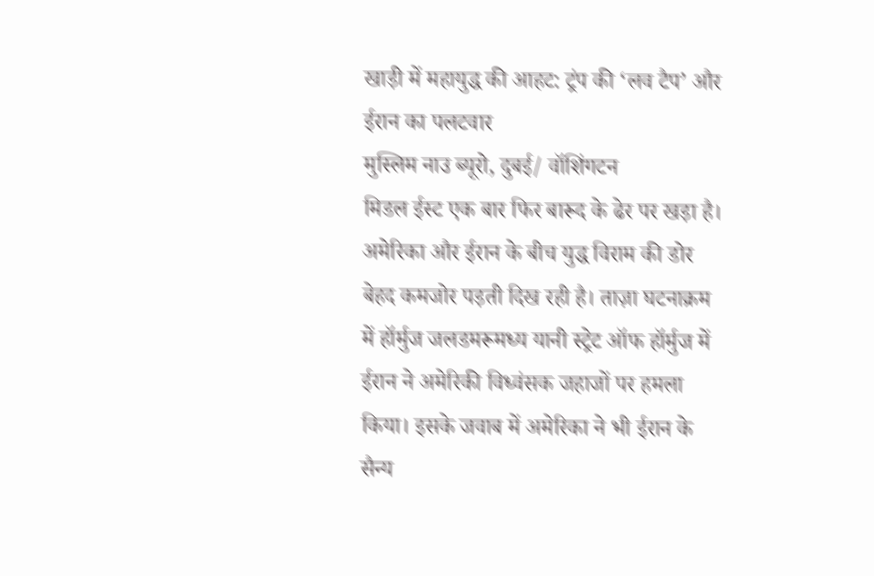खाड़ी में महायुद्ध की आहट: ट्रंप की ‘लव टैप’ और ईरान का पलटवार
मुस्लिम नाउ ब्यूरो, दुबई/ वॉशिंगटन
मिडल ईस्ट एक बार फिर बारूद के ढेर पर खड़ा है। अमेरिका और ईरान के बीच युद्ध विराम की डोर बेहद कमजोर पड़ती दिख रही है। ताज़ा घटनाक्रम में हॉर्मुज जलडमरूमध्य यानी स्ट्रेट ऑफ हॉर्मुज में ईरान ने अमेरिकी विध्वंसक जहाजों पर हमला किया। इसके जवाब में अमेरिका ने भी ईरान के सैन्य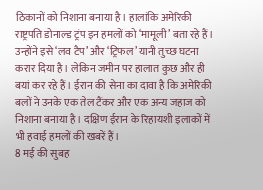ठिकानों को निशाना बनाया है। हालांकि अमेरिकी राष्ट्रपति डोनाल्ड ट्रंप इन हमलों को ‘मामूली’ बता रहे हैं। उन्होंने इसे ‘लव टैप’ और ‘ट्रिफल’ यानी तुच्छ घटना करार दिया है। लेकिन जमीन पर हालात कुछ और ही बयां कर रहे हैं। ईरान की सेना का दावा है कि अमेरिकी बलों ने उनके एक तेल टैंकर और एक अन्य जहाज को निशाना बनाया है। दक्षिण ईरान के रिहायशी इलाकों में भी हवाई हमलों की खबरें हैं।
8 मई की सुबह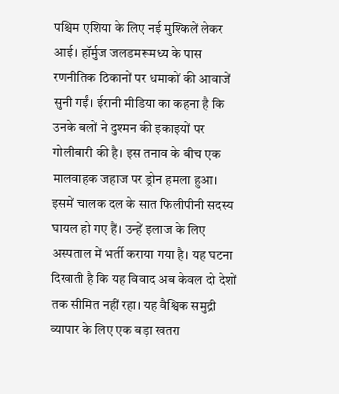पश्चिम एशिया के लिए नई मुश्किलें लेकर आई। हॉर्मुज जलडमरूमध्य के पास रणनीतिक ठिकानों पर धमाकों की आवाजें सुनी गईं। ईरानी मीडिया का कहना है कि उनके बलों ने दुश्मन की इकाइयों पर गोलीबारी की है। इस तनाव के बीच एक मालवाहक जहाज पर ड्रोन हमला हुआ। इसमें चालक दल के सात फिलीपीनी सदस्य घायल हो गए हैं। उन्हें इलाज के लिए अस्पताल में भर्ती कराया गया है। यह घटना दिखाती है कि यह विवाद अब केवल दो देशों तक सीमित नहीं रहा। यह वैश्विक समुद्री व्यापार के लिए एक बड़ा खतरा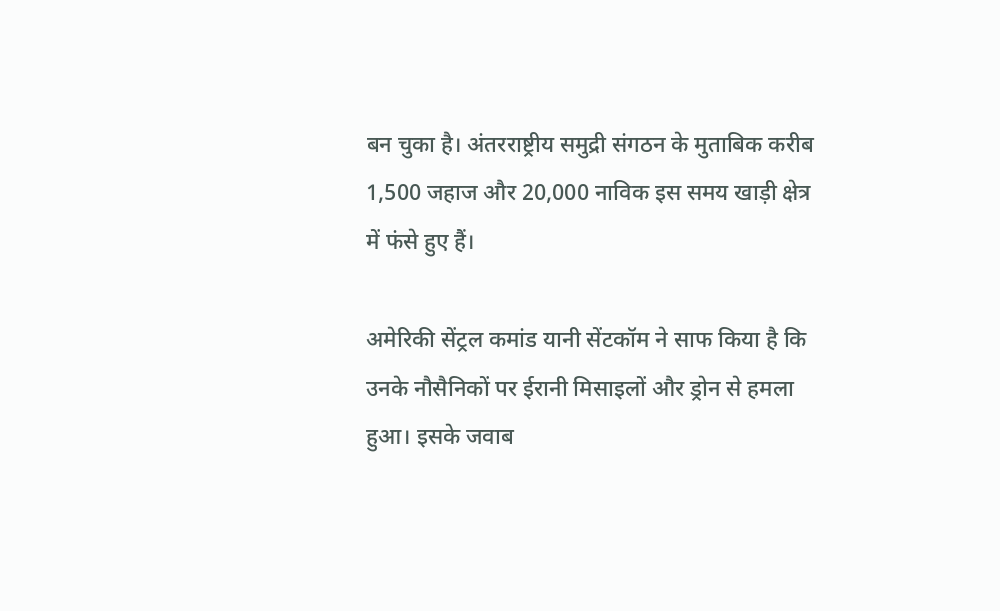बन चुका है। अंतरराष्ट्रीय समुद्री संगठन के मुताबिक करीब 1,500 जहाज और 20,000 नाविक इस समय खाड़ी क्षेत्र में फंसे हुए हैं।

अमेरिकी सेंट्रल कमांड यानी सेंटकॉम ने साफ किया है कि उनके नौसैनिकों पर ईरानी मिसाइलों और ड्रोन से हमला हुआ। इसके जवाब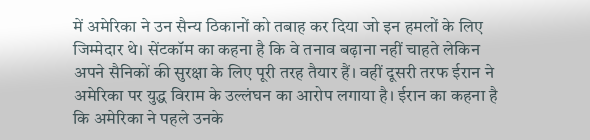में अमेरिका ने उन सैन्य ठिकानों को तबाह कर दिया जो इन हमलों के लिए जिम्मेदार थे। सेंटकॉम का कहना है कि वे तनाव बढ़ाना नहीं चाहते लेकिन अपने सैनिकों की सुरक्षा के लिए पूरी तरह तैयार हैं। वहीं दूसरी तरफ ईरान ने अमेरिका पर युद्ध विराम के उल्लंघन का आरोप लगाया है। ईरान का कहना है कि अमेरिका ने पहले उनके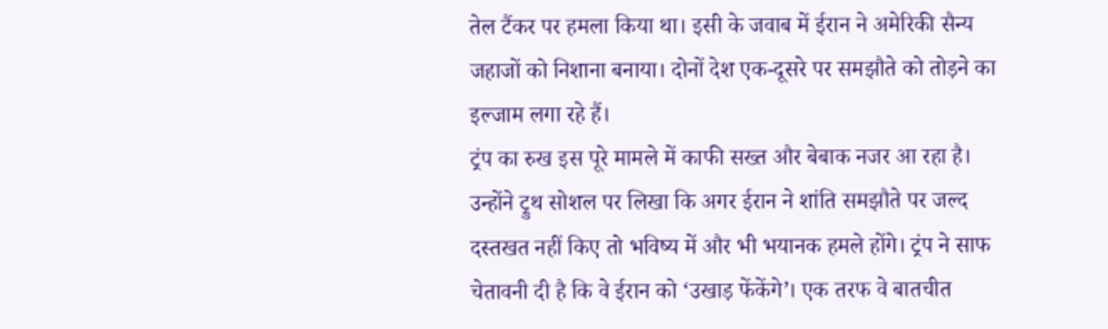तेल टैंकर पर हमला किया था। इसी के जवाब में ईरान ने अमेरिकी सैन्य जहाजों को निशाना बनाया। दोनों देश एक-दूसरे पर समझौते को तोड़ने का इल्जाम लगा रहे हैं।
ट्रंप का रुख इस पूरे मामले में काफी सख्त और बेबाक नजर आ रहा है। उन्होंने ट्रुथ सोशल पर लिखा कि अगर ईरान ने शांति समझौते पर जल्द दस्तखत नहीं किए तो भविष्य में और भी भयानक हमले होंगे। ट्रंप ने साफ चेतावनी दी है कि वे ईरान को ‘उखाड़ फेंकेंगे’। एक तरफ वे बातचीत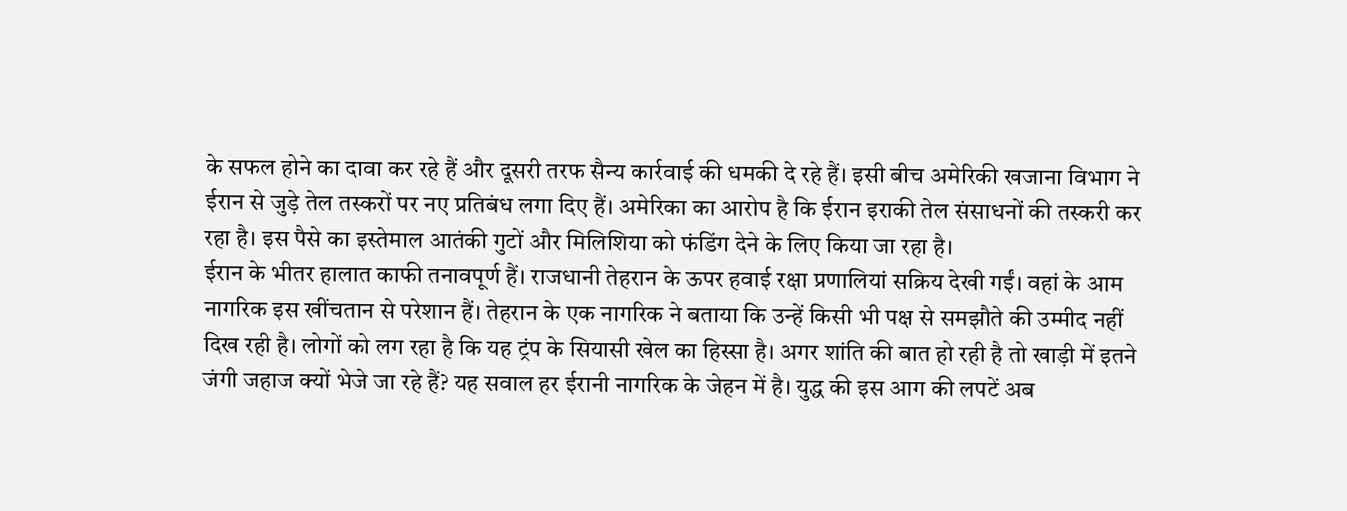के सफल होने का दावा कर रहे हैं और दूसरी तरफ सैन्य कार्रवाई की धमकी दे रहे हैं। इसी बीच अमेरिकी खजाना विभाग ने ईरान से जुड़े तेल तस्करों पर नए प्रतिबंध लगा दिए हैं। अमेरिका का आरोप है कि ईरान इराकी तेल संसाधनों की तस्करी कर रहा है। इस पैसे का इस्तेमाल आतंकी गुटों और मिलिशिया को फंडिंग देने के लिए किया जा रहा है।
ईरान के भीतर हालात काफी तनावपूर्ण हैं। राजधानी तेहरान के ऊपर हवाई रक्षा प्रणालियां सक्रिय देखी गईं। वहां के आम नागरिक इस खींचतान से परेशान हैं। तेहरान के एक नागरिक ने बताया कि उन्हें किसी भी पक्ष से समझौते की उम्मीद नहीं दिख रही है। लोगों को लग रहा है कि यह ट्रंप के सियासी खेल का हिस्सा है। अगर शांति की बात हो रही है तो खाड़ी में इतने जंगी जहाज क्यों भेजे जा रहे हैं? यह सवाल हर ईरानी नागरिक के जेहन में है। युद्ध की इस आग की लपटें अब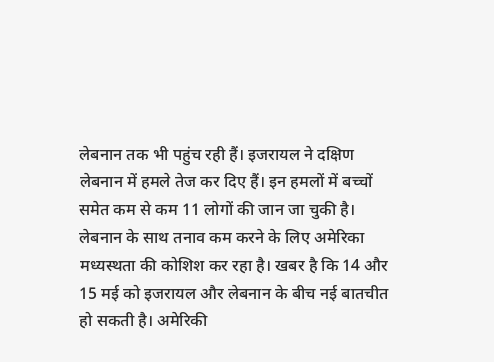लेबनान तक भी पहुंच रही हैं। इजरायल ने दक्षिण लेबनान में हमले तेज कर दिए हैं। इन हमलों में बच्चों समेत कम से कम 11 लोगों की जान जा चुकी है।
लेबनान के साथ तनाव कम करने के लिए अमेरिका मध्यस्थता की कोशिश कर रहा है। खबर है कि 14 और 15 मई को इजरायल और लेबनान के बीच नई बातचीत हो सकती है। अमेरिकी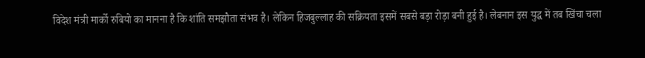विदेश मंत्री मार्को रुबियो का मानना है कि शांति समझौता संभव है। लेकिन हिजबुल्लाह की सक्रियता इसमें सबसे बड़ा रोड़ा बनी हुई है। लेबनान इस युद्ध में तब खिंचा चला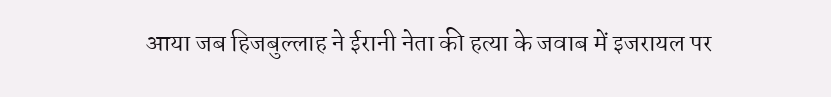आया जब हिजबुल्लाह ने ईरानी नेता की हत्या के जवाब में इजरायल पर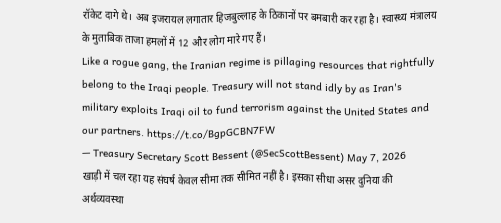रॉकेट दागे थे। अब इजरायल लगातार हिजबुल्लाह के ठिकानों पर बमबारी कर रहा है। स्वास्थ्य मंत्रालय के मुताबिक ताजा हमलों में 12 और लोग मारे गए हैं।
Like a rogue gang, the Iranian regime is pillaging resources that rightfully belong to the Iraqi people. Treasury will not stand idly by as Iran's military exploits Iraqi oil to fund terrorism against the United States and our partners. https://t.co/BgpGCBN7FW
— Treasury Secretary Scott Bessent (@SecScottBessent) May 7, 2026
खाड़ी में चल रहा यह संघर्ष केवल सीमा तक सीमित नहीं है। इसका सीधा असर दुनिया की अर्थव्यवस्था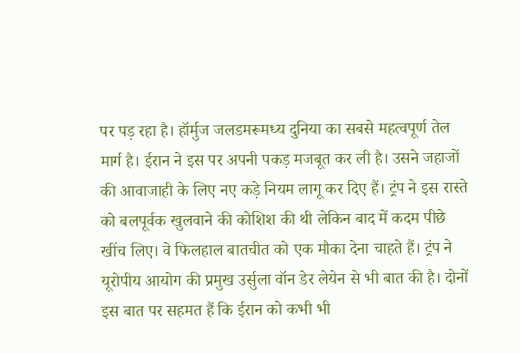पर पड़ रहा है। हॉर्मुज जलडमरूमध्य दुनिया का सबसे महत्वपूर्ण तेल मार्ग है। ईरान ने इस पर अपनी पकड़ मजबूत कर ली है। उसने जहाजों की आवाजाही के लिए नए कड़े नियम लागू कर दिए हैं। ट्रंप ने इस रास्ते को बलपूर्वक खुलवाने की कोशिश की थी लेकिन बाद में कदम पीछे खींच लिए। वे फिलहाल बातचीत को एक मौका देना चाहते हैं। ट्रंप ने यूरोपीय आयोग की प्रमुख उर्सुला वॉन डेर लेयेन से भी बात की है। दोनों इस बात पर सहमत हैं कि ईरान को कभी भी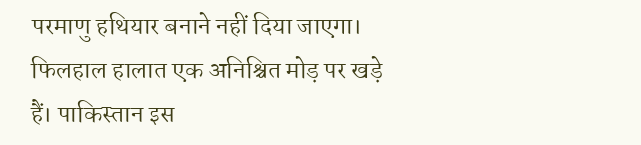परमाणु हथियार बनाने नहीं दिया जाएगा।
फिलहाल हालात एक अनिश्चित मोड़ पर खड़े हैं। पाकिस्तान इस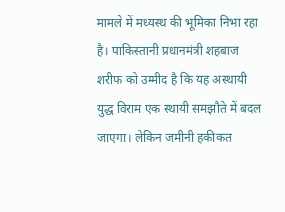मामले में मध्यस्थ की भूमिका निभा रहा है। पाकिस्तानी प्रधानमंत्री शहबाज शरीफ को उम्मीद है कि यह अस्थायी युद्ध विराम एक स्थायी समझौते में बदल जाएगा। लेकिन जमीनी हकीकत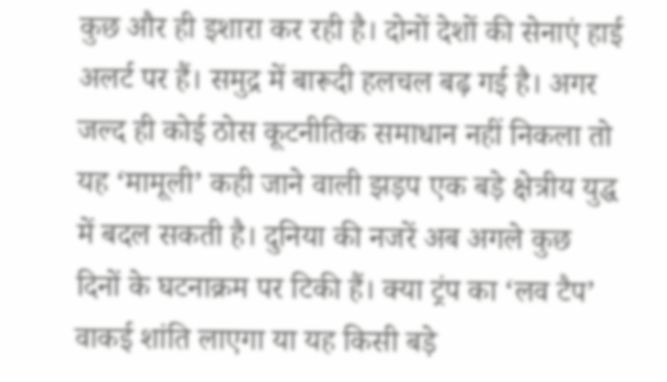कुछ और ही इशारा कर रही है। दोनों देशों की सेनाएं हाई अलर्ट पर हैं। समुद्र में बारूदी हलचल बढ़ गई है। अगर जल्द ही कोई ठोस कूटनीतिक समाधान नहीं निकला तो यह ‘मामूली’ कही जाने वाली झड़प एक बड़े क्षेत्रीय युद्ध में बदल सकती है। दुनिया की नजरें अब अगले कुछ दिनों के घटनाक्रम पर टिकी हैं। क्या ट्रंप का ‘लव टैप’ वाकई शांति लाएगा या यह किसी बड़े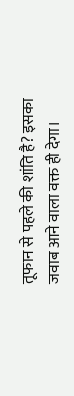तूफान से पहले की शांति है? इसका जवाब आने वाला वक्त ही देगा।